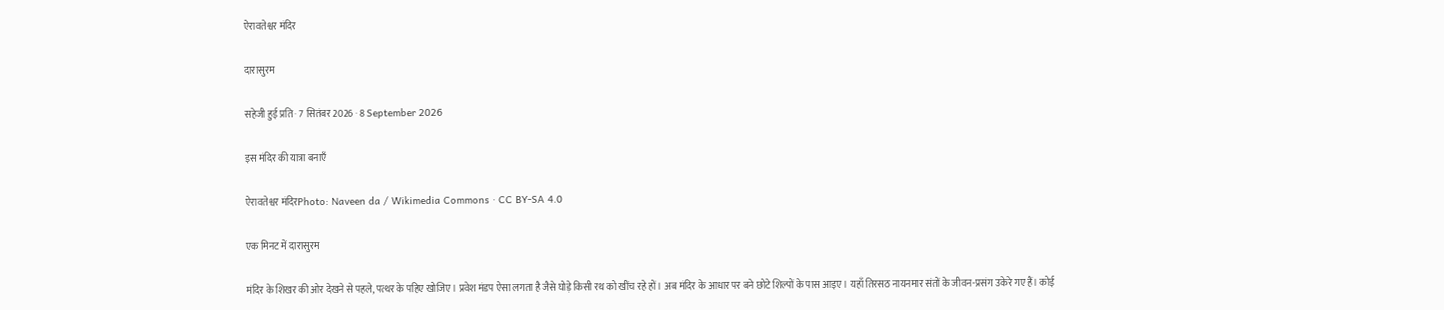ऐरावतेश्वर मंदिर

दारासुरम

सहेजी हुई प्रति · 7 सितंबर 2026 · 8 September 2026

इस मंदिर की यात्रा बनाएँ

ऐरावतेश्वर मंदिरPhoto: Naveen da / Wikimedia Commons · CC BY-SA 4.0

एक मिनट में दारासुरम

मंदिर के शिखर की ओर देखने से पहले, पत्थर के पहिए खोजिए। प्रवेश मंडप ऐसा लगता है जैसे घोड़े किसी रथ को खींच रहे हों। अब मंदिर के आधार पर बने छोटे शिल्पों के पास आइए। यहाँ तिरसठ नायनमार संतों के जीवन-प्रसंग उकेरे गए हैं। कोई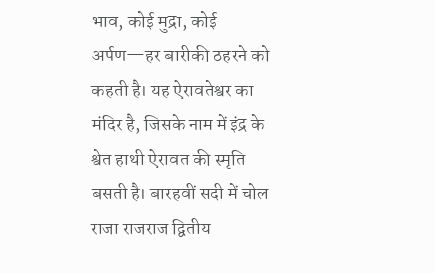भाव, कोई मुद्रा, कोई अर्पण—हर बारीकी ठहरने को कहती है। यह ऐरावतेश्वर का मंदिर है, जिसके नाम में इंद्र के श्वेत हाथी ऐरावत की स्मृति बसती है। बारहवीं सदी में चोल राजा राजराज द्वितीय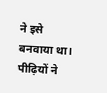ने इसे बनवाया था। पीढ़ियों ने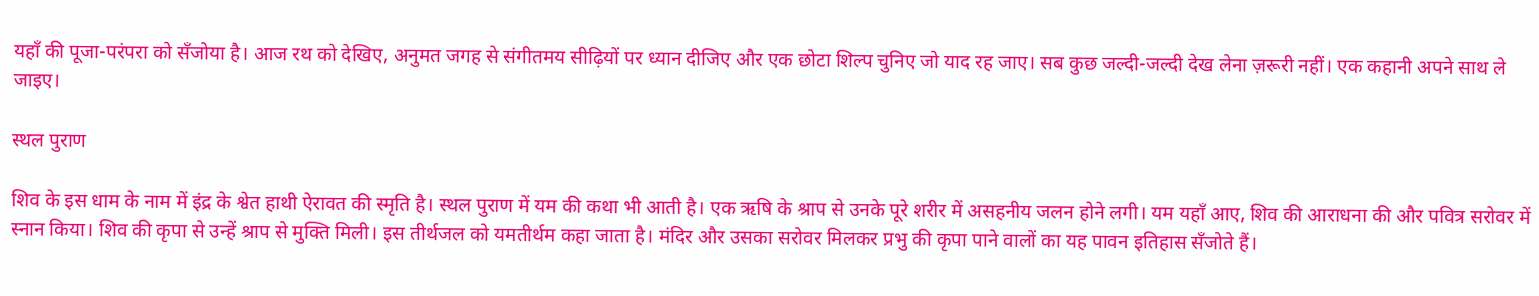यहाँ की पूजा-परंपरा को सँजोया है। आज रथ को देखिए, अनुमत जगह से संगीतमय सीढ़ियों पर ध्यान दीजिए और एक छोटा शिल्प चुनिए जो याद रह जाए। सब कुछ जल्दी-जल्दी देख लेना ज़रूरी नहीं। एक कहानी अपने साथ ले जाइए।

स्थल पुराण

शिव के इस धाम के नाम में इंद्र के श्वेत हाथी ऐरावत की स्मृति है। स्थल पुराण में यम की कथा भी आती है। एक ऋषि के श्राप से उनके पूरे शरीर में असहनीय जलन होने लगी। यम यहाँ आए, शिव की आराधना की और पवित्र सरोवर में स्नान किया। शिव की कृपा से उन्हें श्राप से मुक्ति मिली। इस तीर्थजल को यमतीर्थम कहा जाता है। मंदिर और उसका सरोवर मिलकर प्रभु की कृपा पाने वालों का यह पावन इतिहास सँजोते हैं।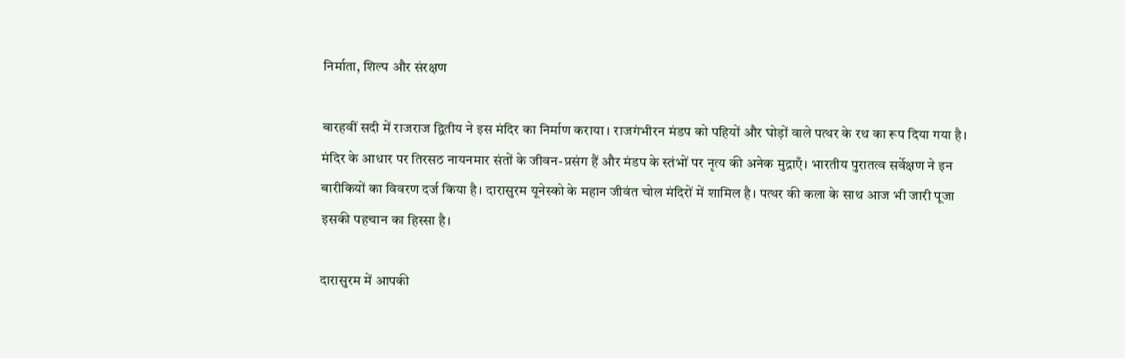निर्माता, शिल्प और संरक्षण

बारहवीं सदी में राजराज द्वितीय ने इस मंदिर का निर्माण कराया। राजगंभीरन मंडप को पहियों और घोड़ों वाले पत्थर के रथ का रूप दिया गया है। मंदिर के आधार पर तिरसठ नायनमार संतों के जीवन-प्रसंग हैं और मंडप के स्तंभों पर नृत्य की अनेक मुद्राएँ। भारतीय पुरातत्व सर्वेक्षण ने इन बारीकियों का विवरण दर्ज किया है। दारासुरम यूनेस्को के महान जीवंत चोल मंदिरों में शामिल है। पत्थर की कला के साथ आज भी जारी पूजा इसकी पहचान का हिस्सा है।

दारासुरम में आपकी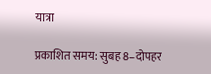यात्रा

प्रकाशित समय: सुबह 8–दोपहर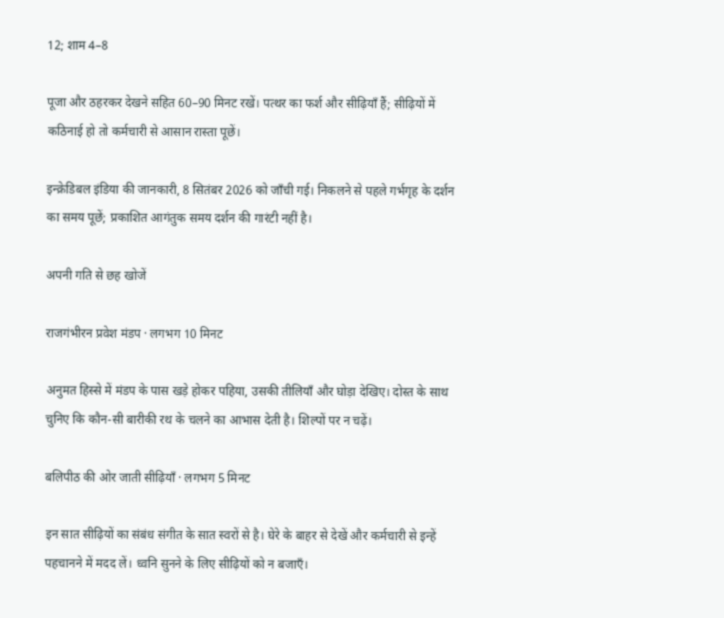12; शाम 4–8

पूजा और ठहरकर देखने सहित 60–90 मिनट रखें। पत्थर का फर्श और सीढ़ियाँ हैं; सीढ़ियों में कठिनाई हो तो कर्मचारी से आसान रास्ता पूछें।

इन्क्रेडिबल इंडिया की जानकारी, 8 सितंबर 2026 को जाँची गई। निकलने से पहले गर्भगृह के दर्शन का समय पूछें; प्रकाशित आगंतुक समय दर्शन की गारंटी नहीं है।

अपनी गति से छह खोजें

राजगंभीरन प्रवेश मंडप · लगभग 10 मिनट

अनुमत हिस्से में मंडप के पास खड़े होकर पहिया, उसकी तीलियाँ और घोड़ा देखिए। दोस्त के साथ चुनिए कि कौन-सी बारीकी रथ के चलने का आभास देती है। शिल्पों पर न चढ़ें।

बलिपीठ की ओर जाती सीढ़ियाँ · लगभग 5 मिनट

इन सात सीढ़ियों का संबंध संगीत के सात स्वरों से है। घेरे के बाहर से देखें और कर्मचारी से इन्हें पहचानने में मदद लें। ध्वनि सुनने के लिए सीढ़ियों को न बजाएँ।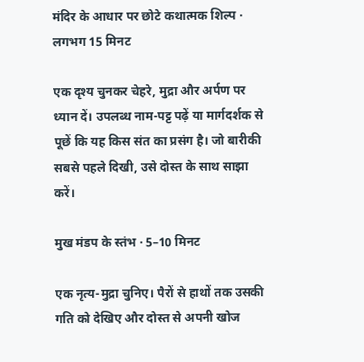मंदिर के आधार पर छोटे कथात्मक शिल्प · लगभग 15 मिनट

एक दृश्य चुनकर चेहरे, मुद्रा और अर्पण पर ध्यान दें। उपलब्ध नाम-पट्ट पढ़ें या मार्गदर्शक से पूछें कि यह किस संत का प्रसंग है। जो बारीकी सबसे पहले दिखी, उसे दोस्त के साथ साझा करें।

मुख मंडप के स्तंभ · 5–10 मिनट

एक नृत्य-मुद्रा चुनिए। पैरों से हाथों तक उसकी गति को देखिए और दोस्त से अपनी खोज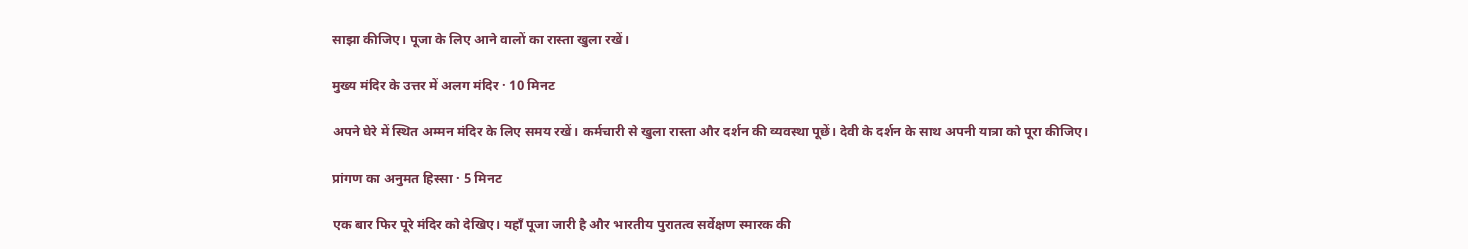साझा कीजिए। पूजा के लिए आने वालों का रास्ता खुला रखें।

मुख्य मंदिर के उत्तर में अलग मंदिर · 10 मिनट

अपने घेरे में स्थित अम्मन मंदिर के लिए समय रखें। कर्मचारी से खुला रास्ता और दर्शन की व्यवस्था पूछें। देवी के दर्शन के साथ अपनी यात्रा को पूरा कीजिए।

प्रांगण का अनुमत हिस्सा · 5 मिनट

एक बार फिर पूरे मंदिर को देखिए। यहाँ पूजा जारी है और भारतीय पुरातत्व सर्वेक्षण स्मारक की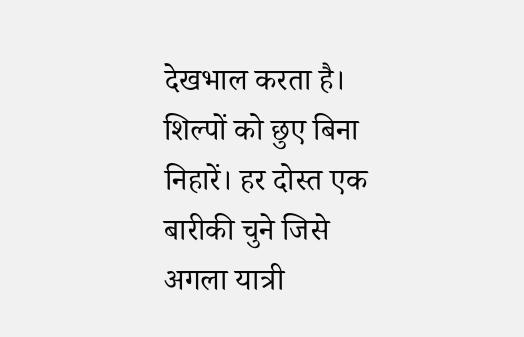देखभाल करता है। शिल्पों को छुए बिना निहारें। हर दोस्त एक बारीकी चुने जिसे अगला यात्री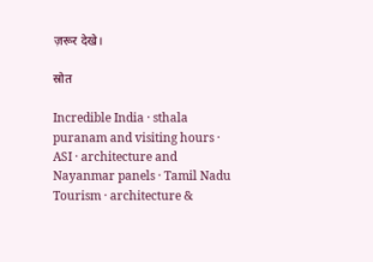ज़रूर देखे।

स्रोत

Incredible India · sthala puranam and visiting hours · ASI · architecture and Nayanmar panels · Tamil Nadu Tourism · architecture &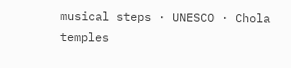musical steps · UNESCO · Chola temples